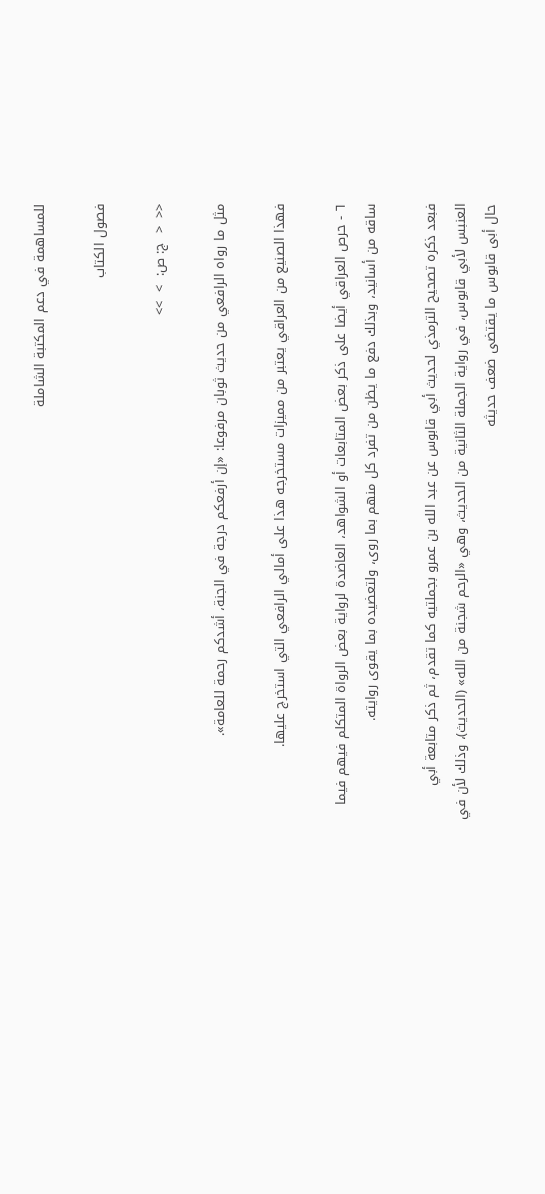للمساهمة في دعم المكتبة الشاملة

فصول الكتاب

<<  <  ج: ص:  >  >>

مثل ما رواه الرافعي من حديث ثوبان مرفوعا: «إن أرفعكم درجة في الجنة، أشدكم رحمة للعامة».

فهذا الصنيع من العراقي يعتبر من مميزات مستخرجه هذا على أمالي الرافعي التي استخرج عليها.

٦ - حرص العراقي أيضا على ذكر بعض المتابعات أو الشواهد، العاضدة لرواية بعض الرواة المتكلم فيهم فيما ساقه من أسانيد، وبذلك دفع ما يظن من تفرد كل منهم بما روى، ولتعضيده بما يقوى روايته.

فبعد ذكره تصحيح الترمذي لحديث أبي قابوس عن عبد الله بن عمرو بجملتيه كما تقدم، ثم ذكر متابعة أبي العنبس لأبي قابوس، في رواية الجملة الثانية من الحديث، وهي «الرحم شجنة من الله» (الحديث)، وذلك لأن في حال أبى قابوس ما يقتضى ضعف حديثه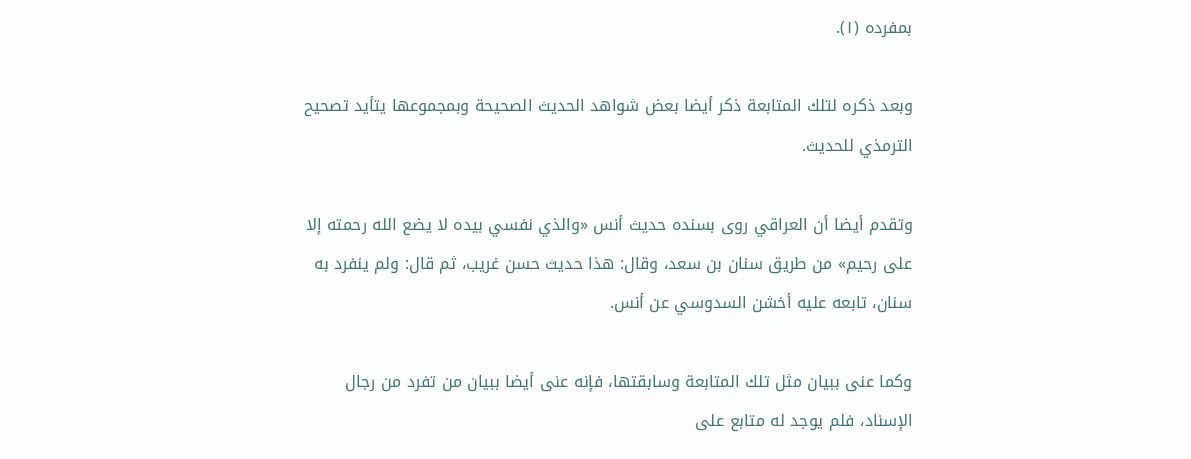بمفرده (١).

وبعد ذكره لتلك المتابعة ذكر أيضا بعض شواهد الحديث الصحيحة وبمجموعها يتأيد تصحيح الترمذي للحديث.

وتقدم أيضا أن العراقي روى بسنده حديث أنس «والذي نفسي بيده لا يضع الله رحمته إلا على رحيم» من طريق سنان بن سعد، وقال: هذا حديث حسن غريب، ثم قال: ولم ينفرد به سنان، تابعه عليه أخشن السدوسي عن أنس.

وكما عنى ببيان مثل تلك المتابعة وسابقتها، فإنه عنى أيضا ببيان من تفرد من رجال الإسناد، فلم يوجد له متابع على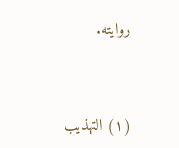روايته.


(١) التهذيب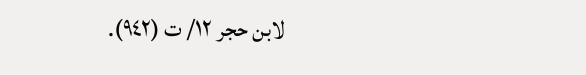لابن حجر ١٢/ ت (٩٤٢).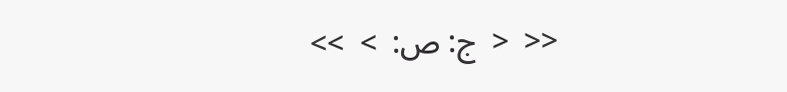<<  <  ج: ص:  >  >>